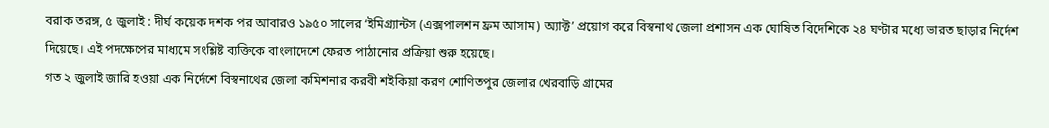বরাক তরঙ্গ, ৫ জুলাই : দীর্ঘ কয়েক দশক পর আবারও ১৯৫০ সালের ‘ইমিগ্র্যান্টস (এক্সপালশন ফ্রম আসাম) অ্যাক্ট’ প্রয়োগ করে বিস্বনাথ জেলা প্রশাসন এক ঘোষিত বিদেশিকে ২৪ ঘণ্টার মধ্যে ভারত ছাড়ার নির্দেশ দিয়েছে। এই পদক্ষেপের মাধ্যমে সংশ্লিষ্ট ব্যক্তিকে বাংলাদেশে ফেরত পাঠানোর প্রক্রিয়া শুরু হয়েছে।
গত ২ জুলাই জারি হওয়া এক নির্দেশে বিস্বনাথের জেলা কমিশনার করবী শইকিয়া করণ শোণিতপুর জেলার খেরবাড়ি গ্রামের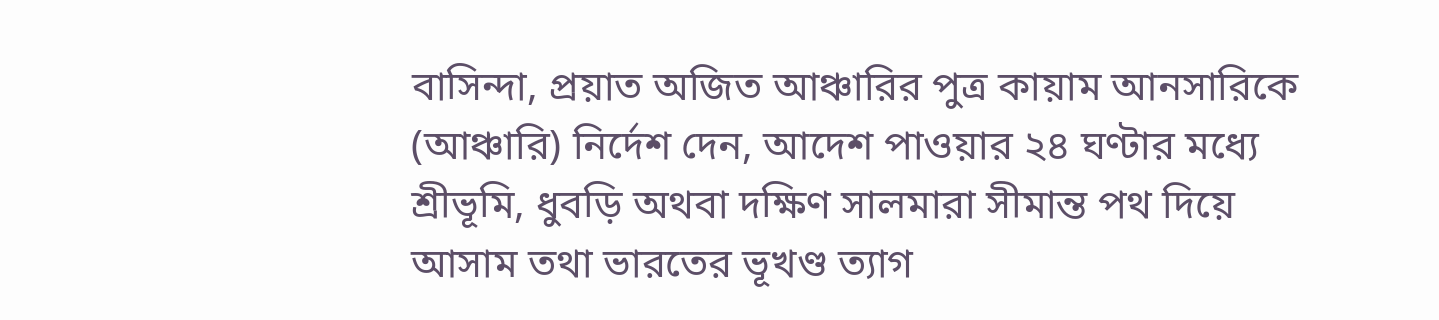বাসিন্দা, প্রয়াত অজিত আঞ্চারির পুত্র কায়াম আনসারিকে (আঞ্চারি) নির্দেশ দেন, আদেশ পাওয়ার ২৪ ঘণ্টার মধ্যে শ্রীভূমি, ধুবড়ি অথবা দক্ষিণ সালমারা সীমান্ত পথ দিয়ে আসাম তথা ভারতের ভূখণ্ড ত্যাগ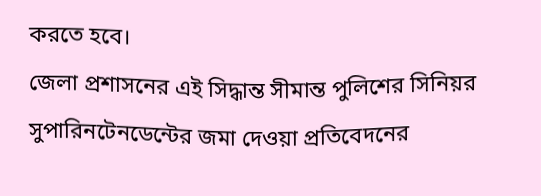করতে হবে।
জেলা প্রশাসনের এই সিদ্ধান্ত সীমান্ত পুলিশের সিনিয়র সুপারিনটেনডেন্টের জমা দেওয়া প্রতিবেদনের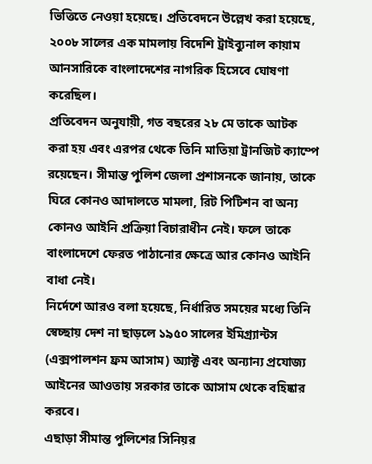ভিত্তিতে নেওয়া হয়েছে। প্রতিবেদনে উল্লেখ করা হয়েছে, ২০০৮ সালের এক মামলায় বিদেশি ট্রাইব্যুনাল কায়াম আনসারিকে বাংলাদেশের নাগরিক হিসেবে ঘোষণা করেছিল।
প্রতিবেদন অনুযায়ী, গত বছরের ২৮ মে তাকে আটক করা হয় এবং এরপর থেকে তিনি মাতিয়া ট্রানজিট ক্যাম্পে রয়েছেন। সীমান্ত পুলিশ জেলা প্রশাসনকে জানায়, তাকে ঘিরে কোনও আদালতে মামলা, রিট পিটিশন বা অন্য কোনও আইনি প্রক্রিয়া বিচারাধীন নেই। ফলে তাকে বাংলাদেশে ফেরত পাঠানোর ক্ষেত্রে আর কোনও আইনি বাধা নেই।
নির্দেশে আরও বলা হয়েছে, নির্ধারিত সময়ের মধ্যে তিনি স্বেচ্ছায় দেশ না ছাড়লে ১৯৫০ সালের ইমিগ্র্যান্টস (এক্সপালশন ফ্রম আসাম) অ্যাক্ট এবং অন্যান্য প্রযোজ্য আইনের আওতায় সরকার তাকে আসাম থেকে বহিষ্কার করবে।
এছাড়া সীমান্ত পুলিশের সিনিয়র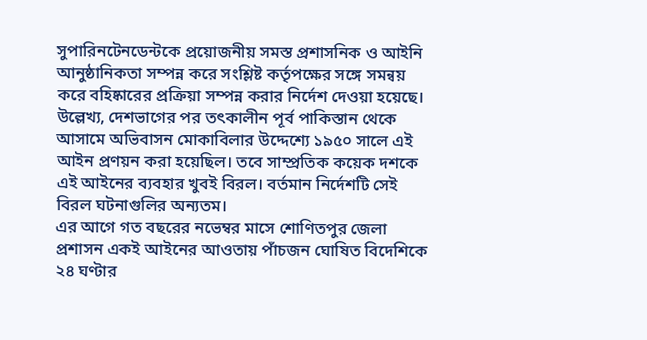সুপারিনটেনডেন্টকে প্রয়োজনীয় সমস্ত প্রশাসনিক ও আইনি আনুষ্ঠানিকতা সম্পন্ন করে সংশ্লিষ্ট কর্তৃপক্ষের সঙ্গে সমন্বয় করে বহিষ্কারের প্রক্রিয়া সম্পন্ন করার নির্দেশ দেওয়া হয়েছে।
উল্লেখ্য, দেশভাগের পর তৎকালীন পূর্ব পাকিস্তান থেকে আসামে অভিবাসন মোকাবিলার উদ্দেশ্যে ১৯৫০ সালে এই আইন প্রণয়ন করা হয়েছিল। তবে সাম্প্রতিক কয়েক দশকে এই আইনের ব্যবহার খুবই বিরল। বর্তমান নির্দেশটি সেই বিরল ঘটনাগুলির অন্যতম।
এর আগে গত বছরের নভেম্বর মাসে শোণিতপুর জেলা প্রশাসন একই আইনের আওতায় পাঁচজন ঘোষিত বিদেশিকে ২৪ ঘণ্টার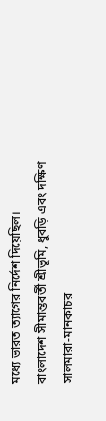মধ্যে ভারত ত্যাগের নির্দেশ দিয়েছিল।
বাংলাদেশ সীমান্তবর্তী শ্রীভূমি, ধুবড়ি এবং দক্ষিণ সালমারা-মানকাচর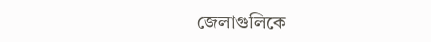জেলাগুলিকে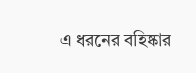এ ধরনের বহিষ্কার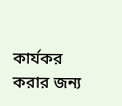কার্যকর করার জন্য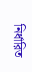নির্ধারিত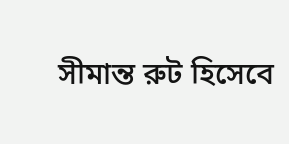সীমান্ত রুট হিসেবে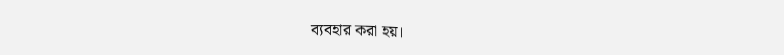ব্যবহার করা হয়।